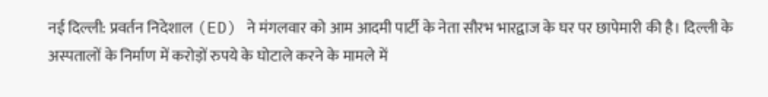नई दिल्ली: प्रवर्तन निदेशाल (ED) ने मंगलवार को आम आदमी पार्टी के नेता सौरभ भारद्वाज के घर पर छापेमारी की है। दिल्ली के अस्पतालों के निर्माण में करोड़ों रुपये के घोटाले करने के मामले में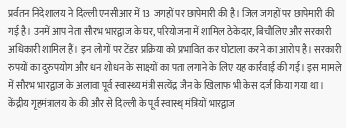प्रर्वतन निदेशालय ने दिल्ली एनसीआर में 13 जगहों पर छापेमारी की है। जिल जगहों पर छापेमारी की गई है। उनमें आप नेता सौरभ भारद्वाज के घर, परियोजना में शामिल ठेकेदार, बिचौलिए और सरकारी अधिकारी शामिल हैं। इन लोगों पर टेंडर प्रक्रिया को प्रभावित कर घोटाला करने का आरोप है। सरकारी रुपयों का दुरुपयोग और धन शोधन के साक्ष्यों का पता लगाने के लिए यह कार्रवाई की गई। इस मामले में सौरभ भारद्वाज के अलावा पूर्व स्वास्थ्य मंत्री सत्येंद्र जैन के खिलाफ भी केस दर्ज किया गया था।
केंद्रीय गृहमंत्रालय के की और से दिल्ली के पूर्व स्वास्थ् मंत्रियों भारद्वाज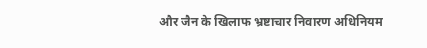और जैन के खिलाफ भ्रष्टाचार निवारण अधिनियम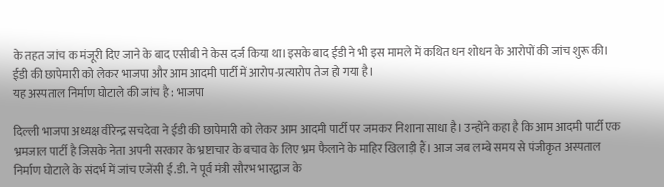के तहत जांच क मंजूरी दिए जाने के बाद एसीबी ने केस दर्ज किया था।इसके बाद ईडी ने भी इस मामले में कथित धन शोधन के आरोपों की जांच शुरू की। ईडी की छापेमारी को लेकर भाजपा और आम आदमी पार्टी में आरोप-प्रत्यारोप तेज हो गया है।
यह अस्पताल निर्माण घोटाले की जांच है : भाजपा

दिल्ली भाजपा अध्यक्ष वीरेन्द्र सचदेवा ने ईडी की छापेमारी को लेकर आम आदमी पार्टी पर जमकर निशाना साधा है। उन्होंने कहा है कि आम आदमी पार्टी एक भ्रमजाल पार्टी है जिसके नेता अपनी सरकार के भ्रष्टाचार के बचाव के लिए भ्रम फैलाने के माहिर खिलाड़ी हैं। आज जब लम्बे समय से पंजीकृत अस्पताल निर्माण घोटाले के संदर्भ में जांच एजेंसी ई.डी. ने पूर्व मंत्री सौरभ भारद्वाज के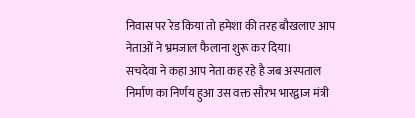निवास पर रेड किया तो हमेशा की तरह बौखलाए आप नेताओं ने भ्रमजाल फैलाना शुरू कर दिया।
सचदेवा ने कहा आप नेता कह रहे है जब अस्पताल निर्माण का निर्णय हुआ उस वक्त सौरभ भारद्वाज मंत्री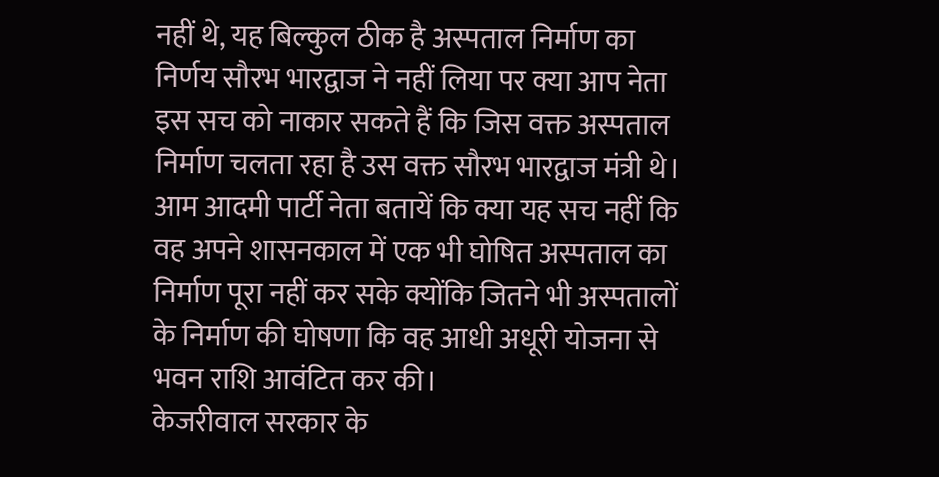नहीं थे, यह बिल्कुल ठीक है अस्पताल निर्माण का निर्णय सौरभ भारद्वाज ने नहीं लिया पर क्या आप नेता इस सच को नाकार सकते हैं कि जिस वक्त अस्पताल निर्माण चलता रहा है उस वक्त सौरभ भारद्वाज मंत्री थे। आम आदमी पार्टी नेता बतायें कि क्या यह सच नहीं कि वह अपने शासनकाल में एक भी घोषित अस्पताल का निर्माण पूरा नहीं कर सके क्योंकि जितने भी अस्पतालों के निर्माण की घोषणा कि वह आधी अधूरी योजना से भवन राशि आवंटित कर की।
केजरीवाल सरकार के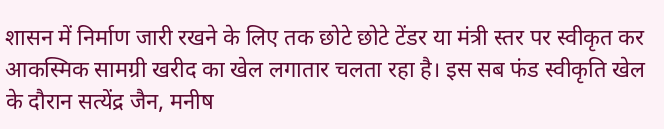शासन में निर्माण जारी रखने के लिए तक छोटे छोटे टेंडर या मंत्री स्तर पर स्वीकृत कर आकस्मिक सामग्री खरीद का खेल लगातार चलता रहा है। इस सब फंड स्वीकृति खेल के दौरान सत्येंद्र जैन, मनीष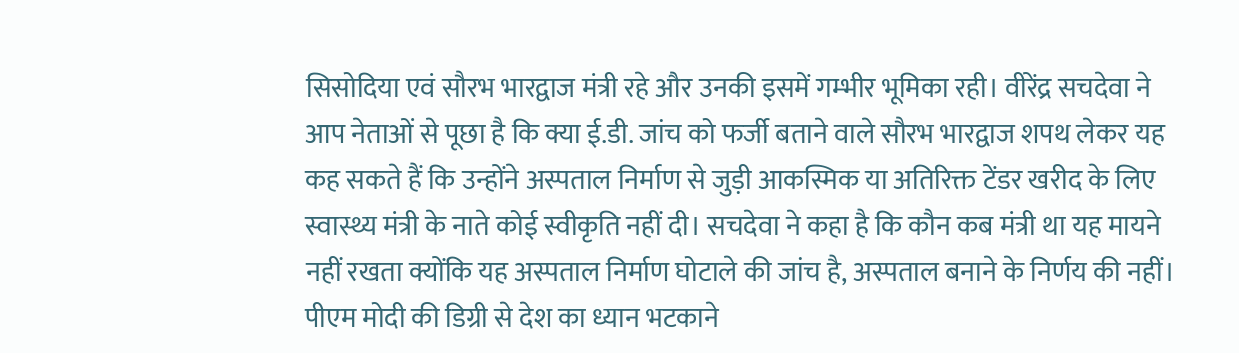सिसोदिया एवं सौरभ भारद्वाज मंत्री रहे और उनकी इसमें गम्भीर भूमिका रही। वीरेंद्र सचदेवा ने आप नेताओं से पूछा है कि क्या ई.डी. जांच को फर्जी बताने वाले सौरभ भारद्वाज शपथ लेकर यह कह सकते हैं कि उन्होंने अस्पताल निर्माण से जुड़ी आकस्मिक या अतिरिक्त टेंडर खरीद के लिए स्वास्थ्य मंत्री के नाते कोई स्वीकृति नहीं दी। सचदेवा ने कहा है कि कौन कब मंत्री था यह मायने नहीं रखता क्योंकि यह अस्पताल निर्माण घोटाले की जांच है, अस्पताल बनाने के निर्णय की नहीं।
पीएम मोदी की डिग्री से देश का ध्यान भटकाने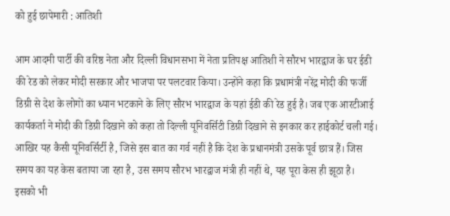को हुई छापेमारी : आतिशी

आम आदमी पार्टी की वरिष्ठ नेता और दिल्ली विधानसभा में नेता प्रतिपक्ष आतिशी ने सौरभ भारद्वाज के घर ईडी की रेड को लेकर मोदी सरकार और भाजपा पर पलटवार किया। उन्होंने कहा कि प्रधामंत्री नरेंद्र मोदी की फर्जी डिग्री से देश के लोगों का ध्यान भटकाने के लिए सौरभ भारद्वाज के यहां ईडी की रेड हुई है। जब एक आरटीआई कार्यकर्ता ने मोदी की डिग्री दिखाने को कहा तो दिल्ली यूनिवर्सिटी डिग्री दिखाने से इनकार कर हाईकोर्ट चली गई। आखिर यह कैसी यूनिवर्सिर्टी है, जिसे इस बात का गर्व नहीं है कि देश के प्रधानमंत्री उसके पूर्व छात्र हैं। जिस समय का यह केस बताया जा रहा है, उस समय सौरभ भारद्वाज मंत्री ही नहीं थे, यह पूरा केस ही झूठा है।
इसको भी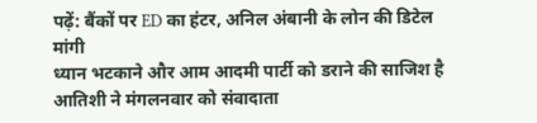पढ़ें: बैंकों पर ED का हंटर, अनिल अंबानी के लोन की डिटेल मांगी
ध्यान भटकाने और आम आदमी पार्टी को डराने की साजिश है
आतिशी ने मंगलनवार को संवादाता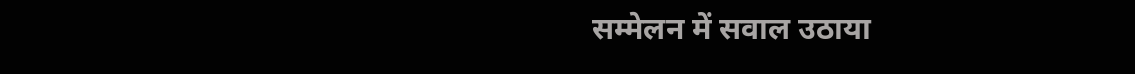सम्मेलन में सवाल उठाया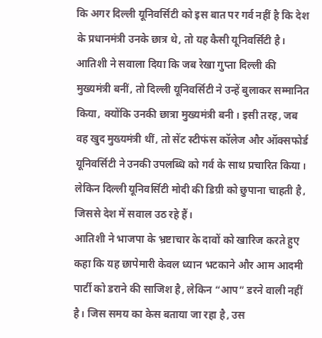कि अगर दिल्ली यूनिवर्सिटी को इस बात पर गर्व नहीं है कि देश के प्रधानमंत्री उनके छात्र थे, तो यह कैसी यूनिवर्सिटी है। आतिशी ने सवाला दिया कि जब रेखा गुप्ता दिल्ली की मुख्यमंत्री बनीं, तो दिल्ली यूनिवर्सिटी ने उन्हें बुलाकर सम्मानित किया, क्योंकि उनकी छात्रा मुख्यमंत्री बनी। इसी तरह, जब वह खुद मुख्यमंत्री थीं, तो सेंट स्टीफंस कॉलेज और ऑक्सफोर्ड यूनिवर्सिटी ने उनकी उपलब्धि को गर्व के साथ प्रचारित किया। लेकिन दिल्ली यूनिवर्सिटी मोदी की डिग्री को छुपाना चाहती है, जिससे देश में सवाल उठ रहे हैं।
आतिशी ने भाजपा के भ्रष्टाचार के दावों को खारिज करते हुए कहा कि यह छापेमारी केवल ध्यान भटकाने और आम आदमी पार्टी को डराने की साजिश है, लेकिन “आप” डरने वाली नहीं है। जिस समय का केस बताया जा रहा है, उस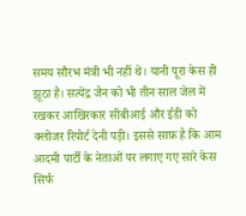समय सौरभ मंत्री भी नहीं थे। यानी पूरा केस ही झूठा है। सत्येंद्र जैन को भी तीन साल जेल में रखकर आखिरकार सीबीआई और ईडी को क्लोजर रिपोर्ट देनी पड़ी। इससे साफ़ है कि आम आदमी पार्टी के नेताओं पर लगाए गए सारे केस सिर्फ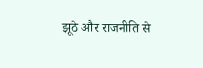झूठे और राजनीति से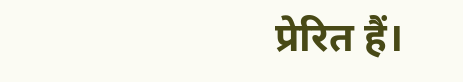प्रेरित हैं।